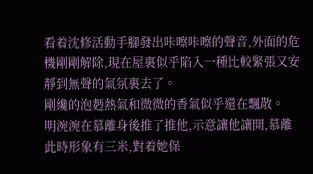看着沈修活動手腳發出咔嚓咔嚓的聲音,外面的危機剛剛解除,現在屋裏似乎陷入一種比較緊張又安靜到無聲的氣氛裏去了。
剛纔的泡麪熱氣和微微的香氣似乎還在飄散。
明涴涴在慕離身後推了推他,示意讓他讓開,慕離此時形象有三米,對着她保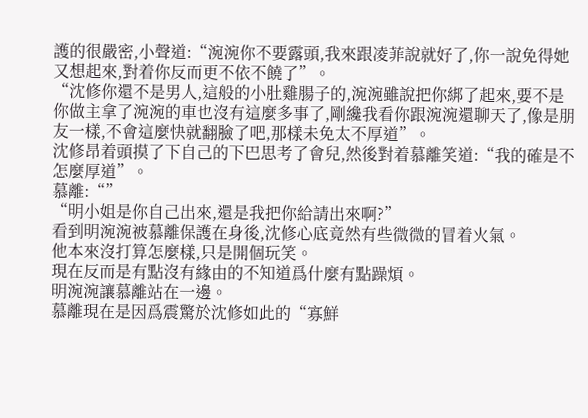護的很嚴密,小聲道:“涴涴你不要露頭,我來跟凌菲說就好了,你一說免得她又想起來,對着你反而更不依不饒了”。
“沈修你還不是男人,這般的小肚雞腸子的,涴涴雖說把你綁了起來,要不是你做主拿了涴涴的車也沒有這麼多事了,剛纔我看你跟涴涴還聊天了,像是朋友一樣,不會這麼快就翻臉了吧,那樣未免太不厚道”。
沈修昂着頭摸了下自己的下巴思考了會兒,然後對着慕離笑道:“我的確是不怎麼厚道”。
慕離:“”
“明小姐是你自己出來,還是我把你給請出來啊?”
看到明涴涴被慕離保護在身後,沈修心底竟然有些微微的冒着火氣。
他本來沒打算怎麼樣,只是開個玩笑。
現在反而是有點沒有緣由的不知道爲什麼有點躁煩。
明涴涴讓慕離站在一邊。
慕離現在是因爲震驚於沈修如此的“寡鮮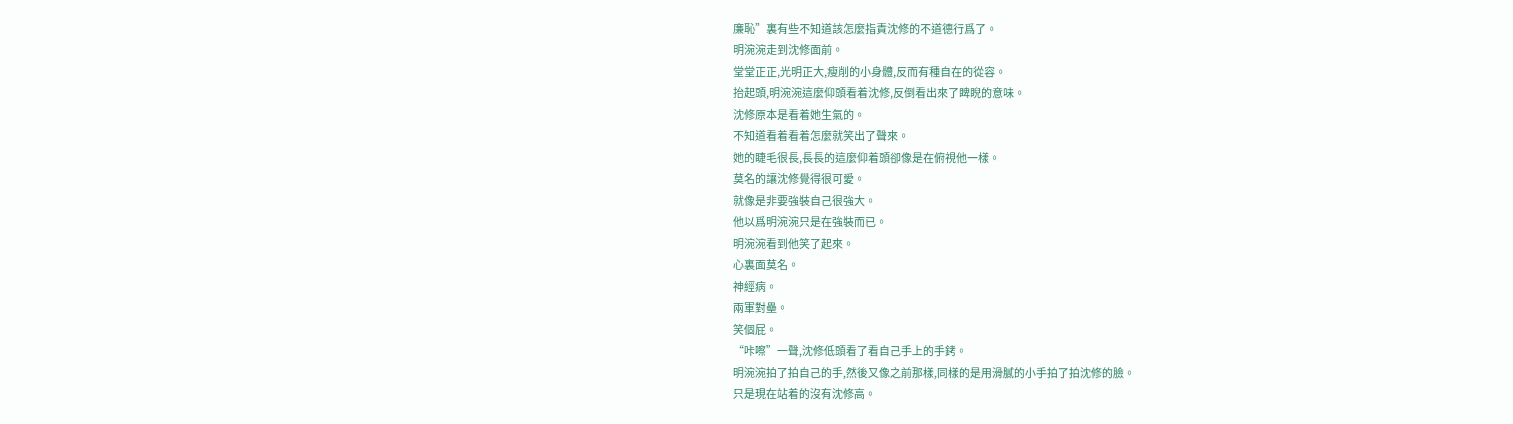廉恥”裏有些不知道該怎麼指責沈修的不道德行爲了。
明涴涴走到沈修面前。
堂堂正正,光明正大,瘦削的小身體,反而有種自在的從容。
抬起頭,明涴涴這麼仰頭看着沈修,反倒看出來了睥睨的意味。
沈修原本是看着她生氣的。
不知道看着看着怎麼就笑出了聲來。
她的睫毛很長,長長的這麼仰着頭卻像是在俯視他一樣。
莫名的讓沈修覺得很可愛。
就像是非要強裝自己很強大。
他以爲明涴涴只是在強裝而已。
明涴涴看到他笑了起來。
心裏面莫名。
神經病。
兩軍對壘。
笑個屁。
“咔嚓”一聲,沈修低頭看了看自己手上的手銬。
明涴涴拍了拍自己的手,然後又像之前那樣,同樣的是用滑膩的小手拍了拍沈修的臉。
只是現在站着的沒有沈修高。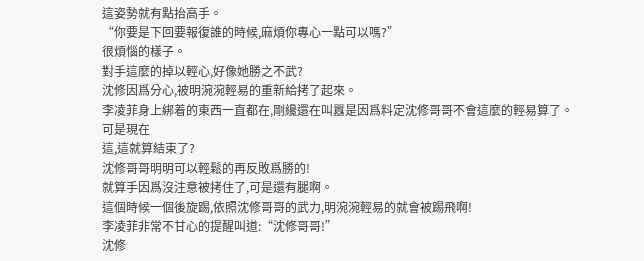這姿勢就有點抬高手。
“你要是下回要報復誰的時候,麻煩你專心一點可以嗎?”
很煩惱的樣子。
對手這麼的掉以輕心,好像她勝之不武?
沈修因爲分心,被明涴涴輕易的重新給拷了起來。
李凌菲身上綁着的東西一直都在,剛纔還在叫囂是因爲料定沈修哥哥不會這麼的輕易算了。
可是現在
這,這就算結束了?
沈修哥哥明明可以輕鬆的再反敗爲勝的!
就算手因爲沒注意被拷住了,可是還有腿啊。
這個時候一個後旋踢,依照沈修哥哥的武力,明涴涴輕易的就會被踢飛啊!
李凌菲非常不甘心的提醒叫道:“沈修哥哥!”
沈修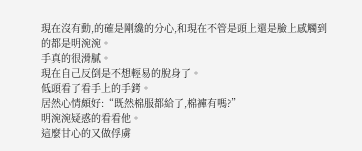現在沒有動,的確是剛纔的分心,和現在不管是頭上還是臉上感觸到的都是明涴涴。
手真的很滑膩。
現在自己反倒是不想輕易的脫身了。
低頭看了看手上的手銬。
居然心情頗好:“既然棉服都給了,棉褲有嗎?”
明涴涴疑惑的看看他。
這麼甘心的又做俘虜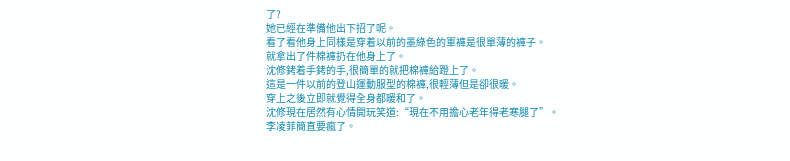了?
她已經在準備他出下招了呢。
看了看他身上同樣是穿着以前的墨綠色的軍褲是很單薄的褲子。
就拿出了件棉褲扔在他身上了。
沈修銬着手銬的手,很簡單的就把棉褲給蹬上了。
這是一件以前的登山運動服型的棉褲,很輕薄但是卻很暖。
穿上之後立即就覺得全身都暖和了。
沈修現在居然有心情開玩笑道:“現在不用擔心老年得老寒腿了”。
李凌菲簡直要瘋了。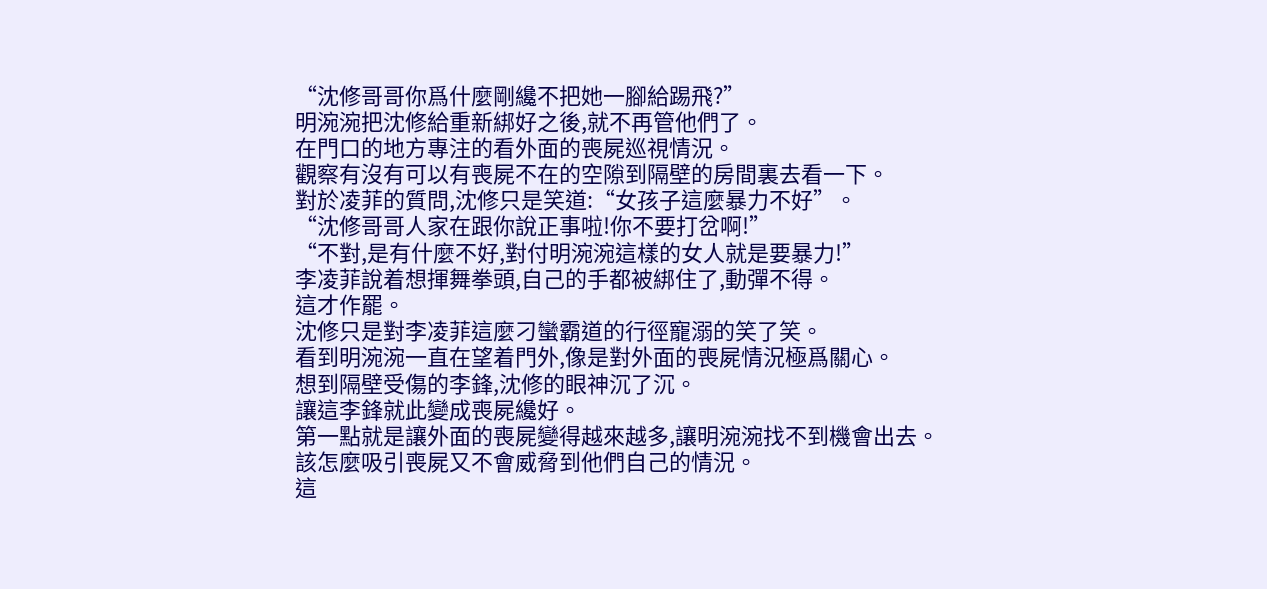“沈修哥哥你爲什麼剛纔不把她一腳給踢飛?”
明涴涴把沈修給重新綁好之後,就不再管他們了。
在門口的地方專注的看外面的喪屍巡視情況。
觀察有沒有可以有喪屍不在的空隙到隔壁的房間裏去看一下。
對於凌菲的質問,沈修只是笑道:“女孩子這麼暴力不好”。
“沈修哥哥人家在跟你說正事啦!你不要打岔啊!”
“不對,是有什麼不好,對付明涴涴這樣的女人就是要暴力!”
李凌菲說着想揮舞拳頭,自己的手都被綁住了,動彈不得。
這才作罷。
沈修只是對李凌菲這麼刁蠻霸道的行徑寵溺的笑了笑。
看到明涴涴一直在望着門外,像是對外面的喪屍情況極爲關心。
想到隔壁受傷的李鋒,沈修的眼神沉了沉。
讓這李鋒就此變成喪屍纔好。
第一點就是讓外面的喪屍變得越來越多,讓明涴涴找不到機會出去。
該怎麼吸引喪屍又不會威脅到他們自己的情況。
這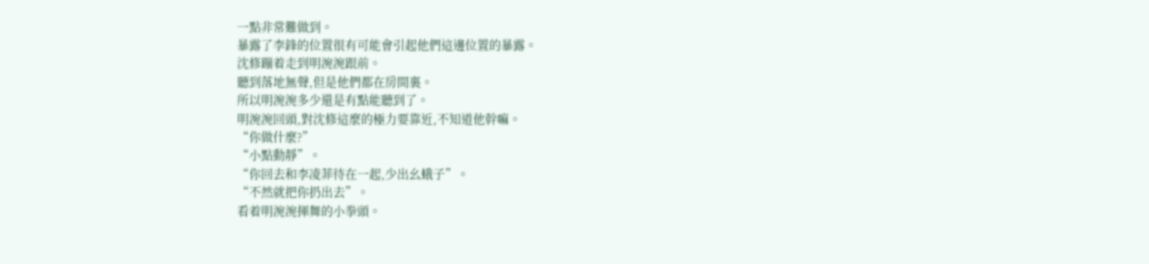一點非常難做到。
暴露了李鋒的位置很有可能會引起他們這邊位置的暴露。
沈修蹦着走到明涴涴跟前。
聽到落地無聲,但是他們都在房間裏。
所以明涴涴多少還是有點能聽到了。
明涴涴回頭,對沈修這麼的極力要靠近,不知道他幹嘛。
“你做什麼?”
“小點動靜”。
“你回去和李凌菲待在一起,少出幺蛾子”。
“不然就把你扔出去”。
看着明涴涴揮舞的小拳頭。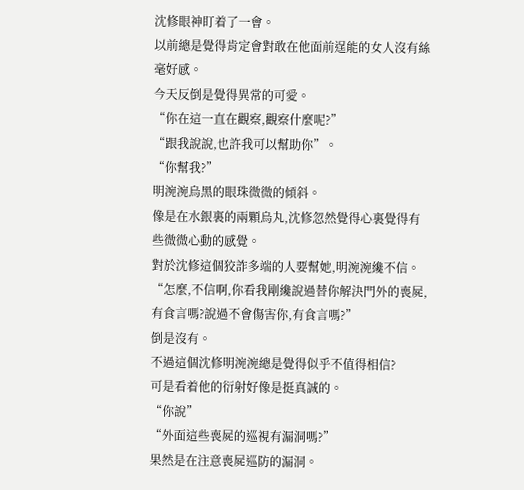沈修眼神盯着了一會。
以前總是覺得肯定會對敢在他面前逞能的女人沒有絲毫好感。
今天反倒是覺得異常的可愛。
“你在這一直在觀察,觀察什麼呢?”
“跟我說說,也許我可以幫助你”。
“你幫我?”
明涴涴烏黑的眼珠微微的傾斜。
像是在水銀裏的兩顆烏丸,沈修忽然覺得心裏覺得有些微微心動的感覺。
對於沈修這個狡詐多端的人要幫她,明涴涴纔不信。
“怎麼,不信啊,你看我剛纔說過替你解決門外的喪屍,有食言嗎?說過不會傷害你,有食言嗎?”
倒是沒有。
不過這個沈修明涴涴總是覺得似乎不值得相信?
可是看着他的衍射好像是挺真誠的。
“你說”
“外面這些喪屍的巡視有漏洞嗎?”
果然是在注意喪屍巡防的漏洞。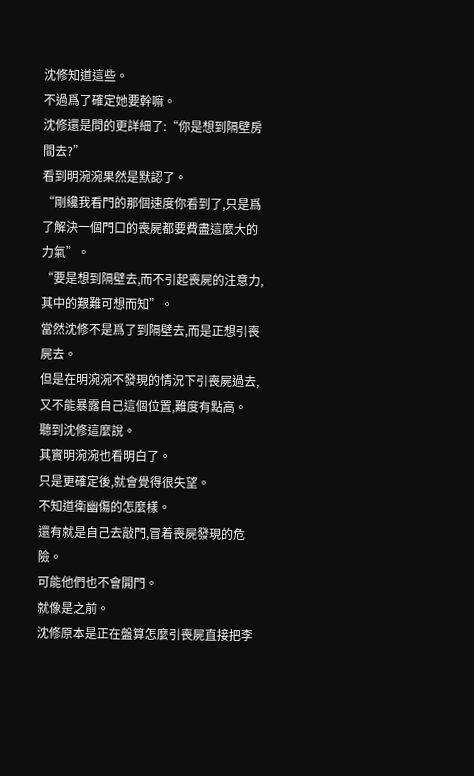沈修知道這些。
不過爲了確定她要幹嘛。
沈修還是問的更詳細了:“你是想到隔壁房間去?”
看到明涴涴果然是默認了。
“剛纔我看門的那個速度你看到了,只是爲了解決一個門口的喪屍都要費盡這麼大的力氣”。
“要是想到隔壁去,而不引起喪屍的注意力,其中的艱難可想而知”。
當然沈修不是爲了到隔壁去,而是正想引喪屍去。
但是在明涴涴不發現的情況下引喪屍過去,又不能暴露自己這個位置,難度有點高。
聽到沈修這麼說。
其實明涴涴也看明白了。
只是更確定後,就會覺得很失望。
不知道衛幽傷的怎麼樣。
還有就是自己去敲門,冒着喪屍發現的危險。
可能他們也不會開門。
就像是之前。
沈修原本是正在盤算怎麼引喪屍直接把李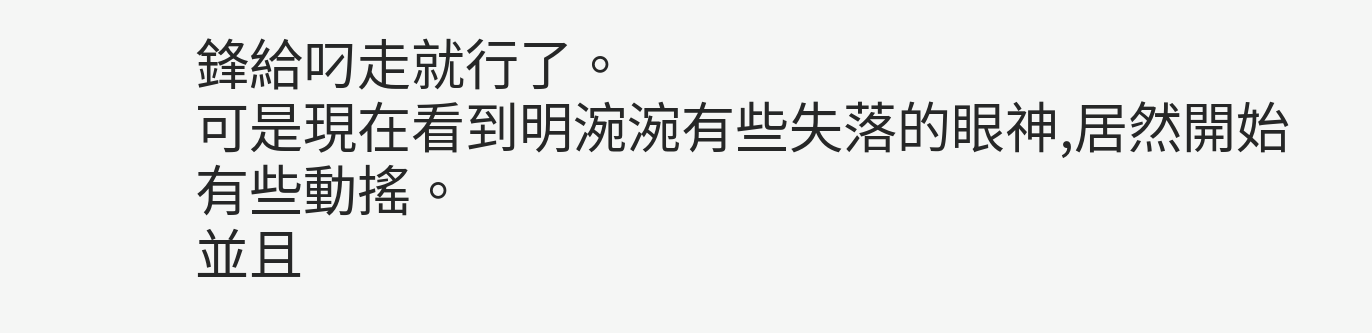鋒給叼走就行了。
可是現在看到明涴涴有些失落的眼神,居然開始有些動搖。
並且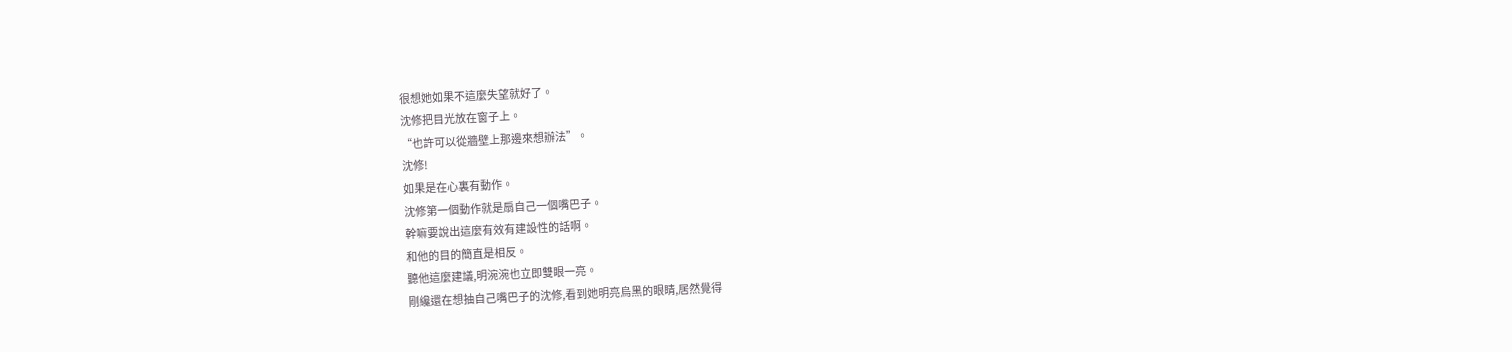很想她如果不這麼失望就好了。
沈修把目光放在窗子上。
“也許可以從牆壁上那邊來想辦法”。
沈修!
如果是在心裏有動作。
沈修第一個動作就是扇自己一個嘴巴子。
幹嘛要說出這麼有效有建設性的話啊。
和他的目的簡直是相反。
聽他這麼建議,明涴涴也立即雙眼一亮。
剛纔還在想抽自己嘴巴子的沈修,看到她明亮烏黑的眼睛,居然覺得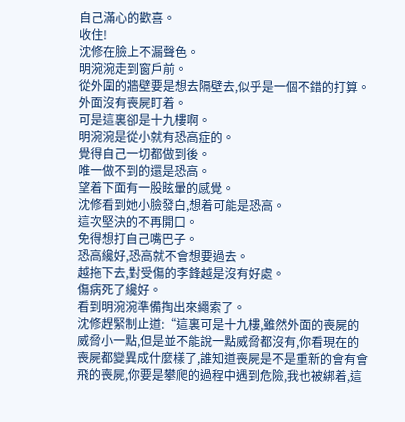自己滿心的歡喜。
收住!
沈修在臉上不漏聲色。
明涴涴走到窗戶前。
從外圍的牆壁要是想去隔壁去,似乎是一個不錯的打算。
外面沒有喪屍盯着。
可是這裏卻是十九樓啊。
明涴涴是從小就有恐高症的。
覺得自己一切都做到後。
唯一做不到的還是恐高。
望着下面有一股眩暈的感覺。
沈修看到她小臉發白,想着可能是恐高。
這次堅決的不再開口。
免得想打自己嘴巴子。
恐高纔好,恐高就不會想要過去。
越拖下去,對受傷的李鋒越是沒有好處。
傷病死了纔好。
看到明涴涴準備掏出來繩索了。
沈修趕緊制止道:“這裏可是十九樓,雖然外面的喪屍的威脅小一點,但是並不能說一點威脅都沒有,你看現在的喪屍都變異成什麼樣了,誰知道喪屍是不是重新的會有會飛的喪屍,你要是攀爬的過程中遇到危險,我也被綁着,這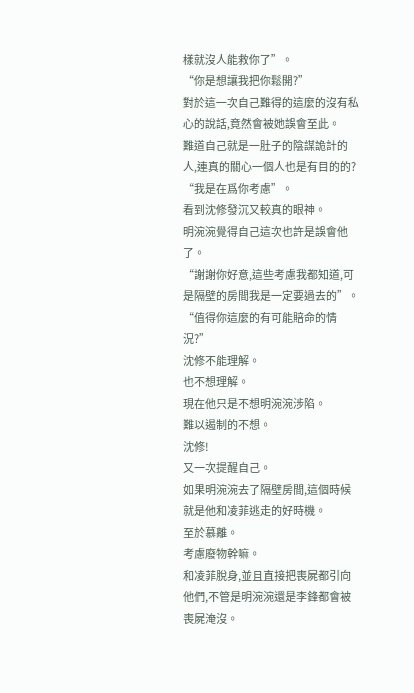樣就沒人能救你了”。
“你是想讓我把你鬆開?”
對於這一次自己難得的這麼的沒有私心的說話,竟然會被她誤會至此。
難道自己就是一肚子的陰謀詭計的人,連真的關心一個人也是有目的的?
“我是在爲你考慮”。
看到沈修發沉又較真的眼神。
明涴涴覺得自己這次也許是誤會他了。
“謝謝你好意,這些考慮我都知道,可是隔壁的房間我是一定要過去的”。
“值得你這麼的有可能賠命的情況?”
沈修不能理解。
也不想理解。
現在他只是不想明涴涴涉陷。
難以遏制的不想。
沈修!
又一次提醒自己。
如果明涴涴去了隔壁房間,這個時候就是他和凌菲逃走的好時機。
至於慕離。
考慮廢物幹嘛。
和凌菲脫身,並且直接把喪屍都引向他們,不管是明涴涴還是李鋒都會被喪屍淹沒。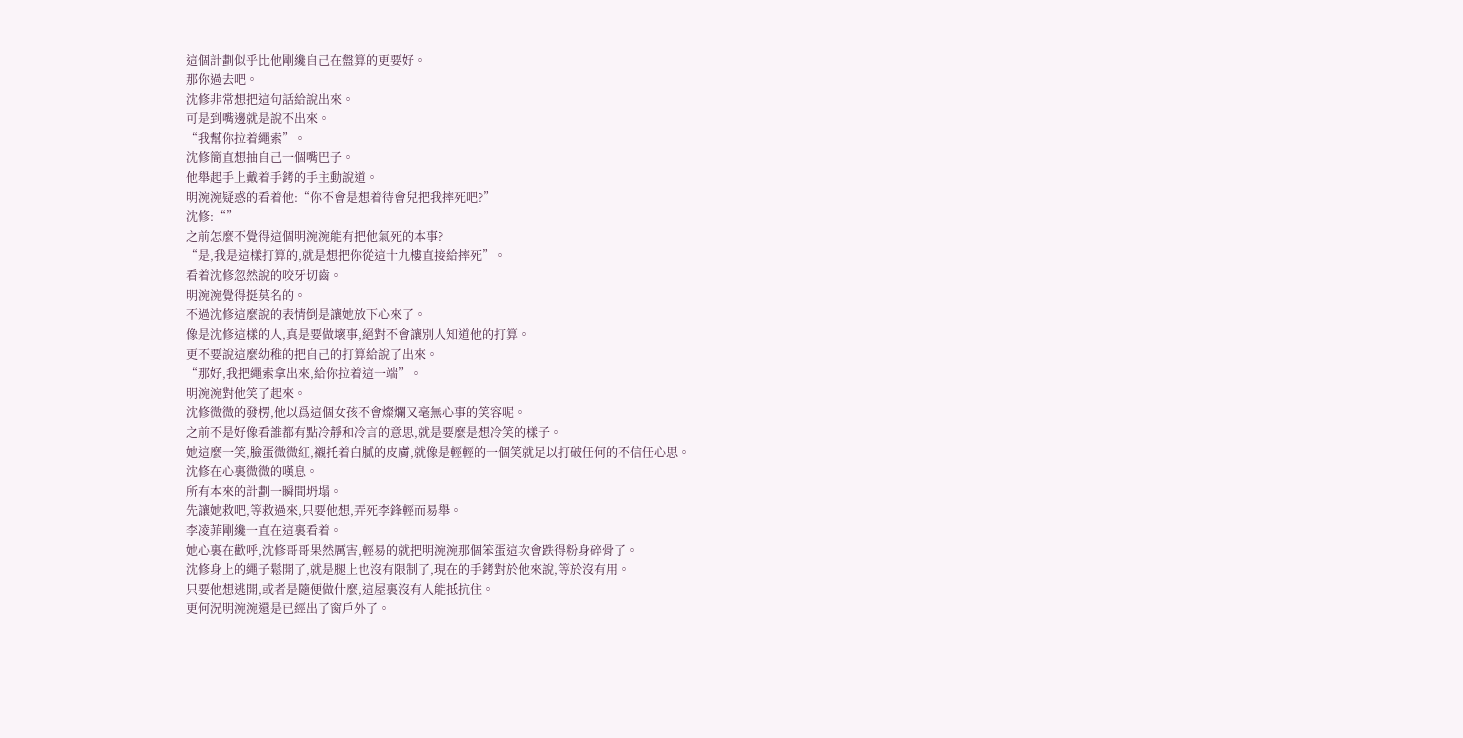這個計劃似乎比他剛纔自己在盤算的更要好。
那你過去吧。
沈修非常想把這句話給說出來。
可是到嘴邊就是說不出來。
“我幫你拉着繩索”。
沈修簡直想抽自己一個嘴巴子。
他舉起手上戴着手銬的手主動說道。
明涴涴疑惑的看着他:“你不會是想着待會兒把我摔死吧?”
沈修:“”
之前怎麼不覺得這個明涴涴能有把他氣死的本事?
“是,我是這樣打算的,就是想把你從這十九樓直接給摔死”。
看着沈修忽然說的咬牙切齒。
明涴涴覺得挺莫名的。
不過沈修這麼說的表情倒是讓她放下心來了。
像是沈修這樣的人,真是要做壞事,絕對不會讓別人知道他的打算。
更不要說這麼幼稚的把自己的打算給說了出來。
“那好,我把繩索拿出來,給你拉着這一端”。
明涴涴對他笑了起來。
沈修微微的發楞,他以爲這個女孩不會燦爛又毫無心事的笑容呢。
之前不是好像看誰都有點冷靜和冷言的意思,就是要麼是想冷笑的樣子。
她這麼一笑,臉蛋微微紅,襯托着白膩的皮膚,就像是輕輕的一個笑就足以打破任何的不信任心思。
沈修在心裏微微的嘆息。
所有本來的計劃一瞬間坍塌。
先讓她救吧,等救過來,只要他想,弄死李鋒輕而易舉。
李凌菲剛纔一直在這裏看着。
她心裏在歡呼,沈修哥哥果然厲害,輕易的就把明涴涴那個笨蛋這次會跌得粉身碎骨了。
沈修身上的繩子鬆開了,就是腿上也沒有限制了,現在的手銬對於他來說,等於沒有用。
只要他想逃開,或者是隨便做什麼,這屋裏沒有人能抵抗住。
更何況明涴涴還是已經出了窗戶外了。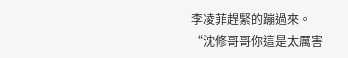李凌菲趕緊的蹦過來。
“沈修哥哥你這是太厲害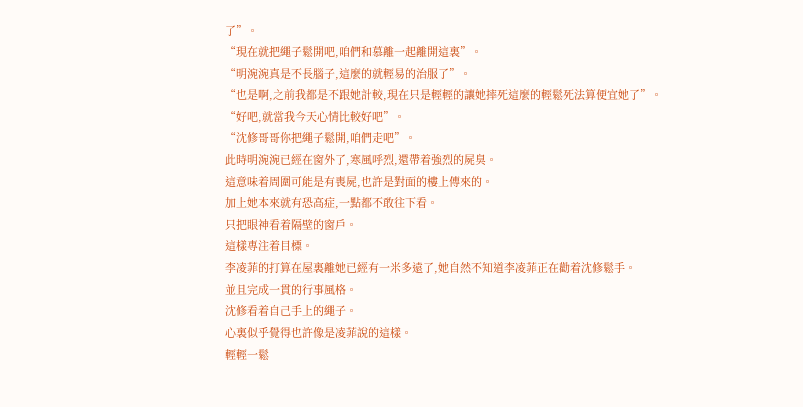了”。
“現在就把繩子鬆開吧,咱們和慕離一起離開這裏”。
“明涴涴真是不長腦子,這麼的就輕易的治服了”。
“也是啊,之前我都是不跟她計較,現在只是輕輕的讓她摔死這麼的輕鬆死法算便宜她了”。
“好吧,就當我今天心情比較好吧”。
“沈修哥哥你把繩子鬆開,咱們走吧”。
此時明涴涴已經在窗外了,寒風呼烈,還帶着強烈的屍臭。
這意味着周圍可能是有喪屍,也許是對面的樓上傳來的。
加上她本來就有恐高症,一點都不敢往下看。
只把眼神看着隔壁的窗戶。
這樣專注着目標。
李凌菲的打算在屋裏離她已經有一米多遠了,她自然不知道李凌菲正在勸着沈修鬆手。
並且完成一貫的行事風格。
沈修看着自己手上的繩子。
心裏似乎覺得也許像是凌菲說的這樣。
輕輕一鬆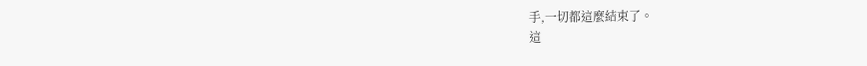手,一切都這麼結束了。
這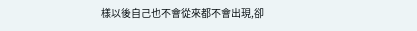樣以後自己也不會從來都不會出現,卻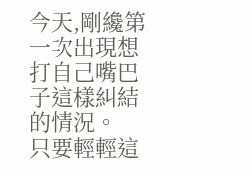今天,剛纔第一次出現想打自己嘴巴子這樣糾結的情況。
只要輕輕這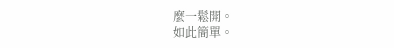麼一鬆開。
如此簡單。